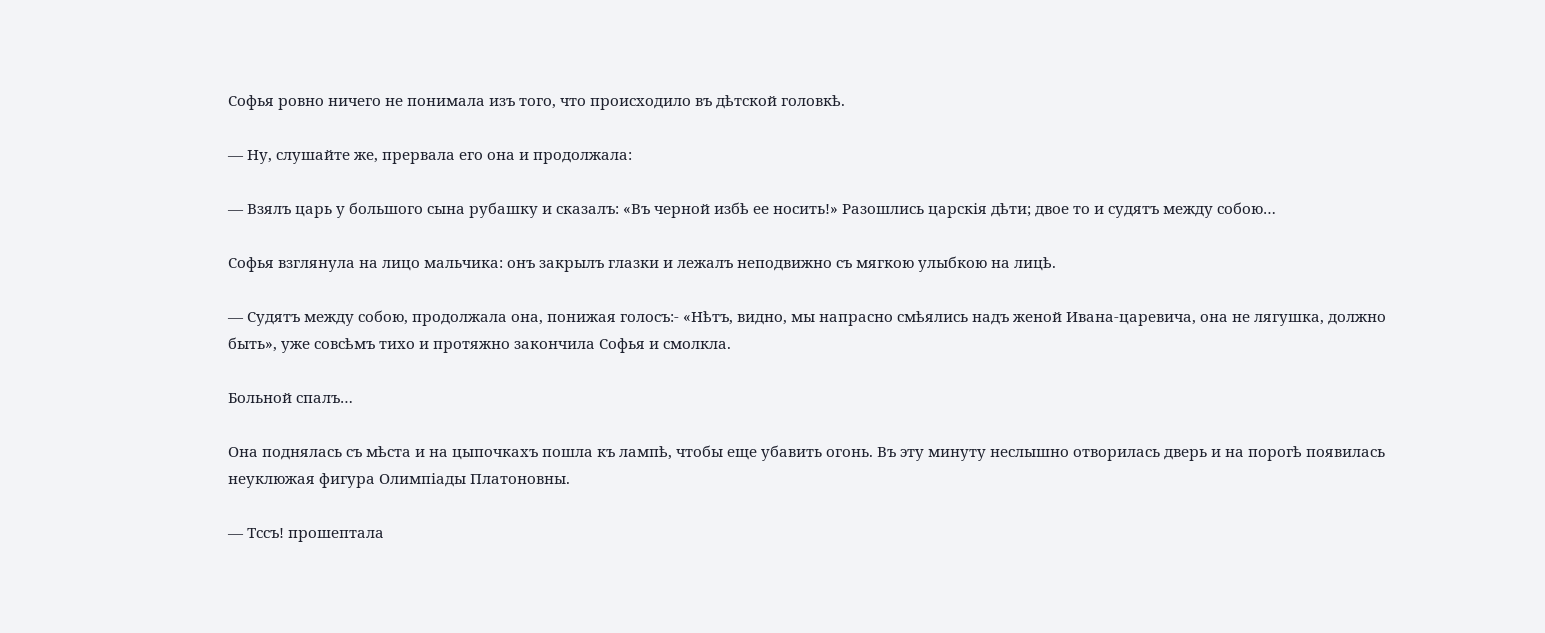Софья ровно ничего не понимала изъ того, что происходило въ дѣтской головкѣ.

— Ну, слушайте же, прервала его она и продолжала:

— Взялъ царь у большого сына рубашку и сказалъ: «Въ черной избѣ ее носить!» Разошлись царскія дѣти; двое то и судятъ между собою…

Софья взглянула на лицо мальчика: онъ закрылъ глазки и лежалъ неподвижно съ мягкою улыбкою на лицѣ.

— Судятъ между собою, продолжала она, понижая голосъ:- «Нѣтъ, видно, мы напрасно смѣялись надъ женой Ивана-царевича, она не лягушка, должно быть», уже совсѣмъ тихо и протяжно закончила Софья и смолкла.

Больной спалъ…

Она поднялась съ мѣста и на цыпочкахъ пошла къ лампѣ, чтобы еще убавить огонь. Въ эту минуту неслышно отворилась дверь и на порогѣ появилась неуклюжая фигура Олимпіады Платоновны.

— Тссъ! прошептала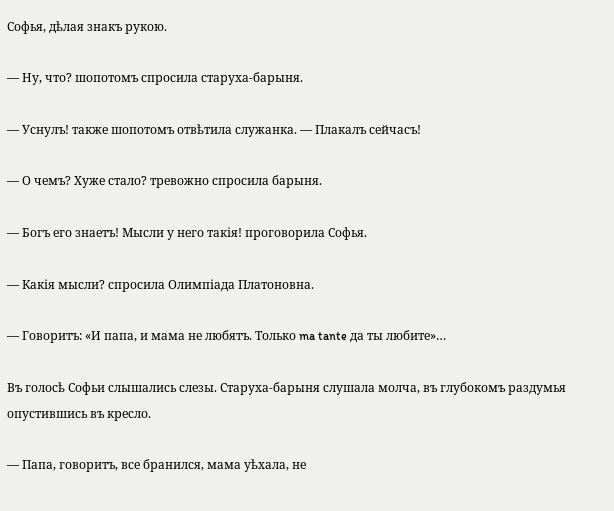Софья, дѣлая знакъ рукою.

— Ну, что? шопотомъ спросила старуха-барыня.

— Уснулъ! также шопотомъ отвѣтила служанка. — Плакалъ сейчасъ!

— О чемъ? Хуже стало? тревожно спросила барыня.

— Богъ его знаетъ! Мысли у него такія! проговорила Софья.

— Какія мысли? спросила Олимпіада Платоновна.

— Говоритъ: «И папа, и мама не любятъ. Только ma tante да ты любите»…

Въ голосѣ Софьи слышались слезы. Старуха-барыня слушала молча, въ глубокомъ раздумья опустившись въ кресло.

— Папа, говоритъ, все бранился, мама уѣхала, не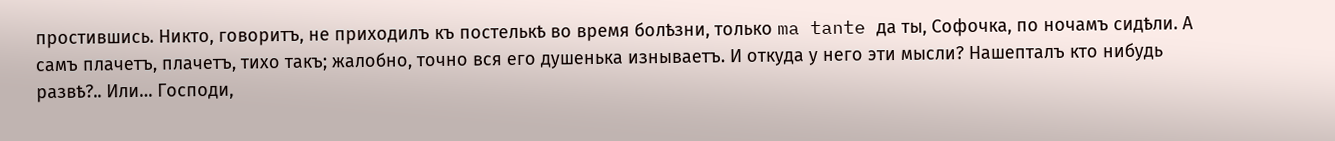простившись. Никто, говоритъ, не приходилъ къ постелькѣ во время болѣзни, только ma tante да ты, Софочка, по ночамъ сидѣли. А самъ плачетъ, плачетъ, тихо такъ; жалобно, точно вся его душенька изнываетъ. И откуда у него эти мысли? Нашепталъ кто нибудь развѣ?.. Или… Господи,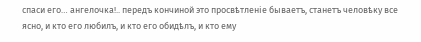спаси его… ангелочка!.. передъ кончиной это просвѣтленіе бываетъ, станетъ человѣку все ясно, и кто его любилъ, и кто его обидѣлъ, и кто ему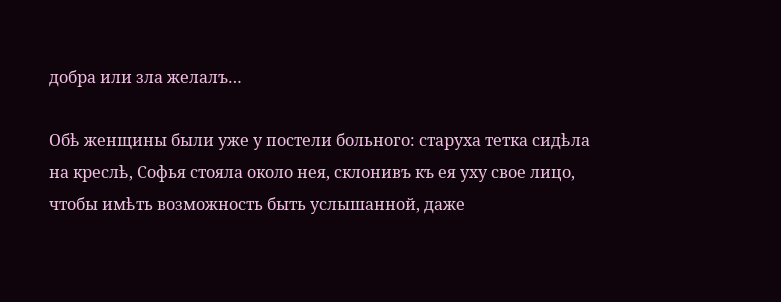добра или зла желалъ…

Обѣ женщины были уже у постели больного: старуха тетка сидѣла на креслѣ, Софья стояла около нея, склонивъ къ ея уху свое лицо, чтобы имѣть возможность быть услышанной, даже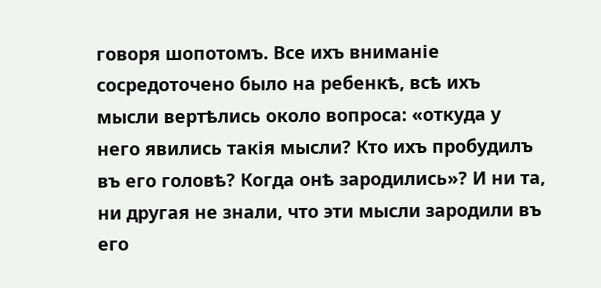говоря шопотомъ. Все ихъ вниманіе сосредоточено было на ребенкѣ, всѣ ихъ мысли вертѣлись около вопроса: «откуда у него явились такія мысли? Кто ихъ пробудилъ въ его головѣ? Когда онѣ зародились»? И ни та, ни другая не знали, что эти мысли зародили въ его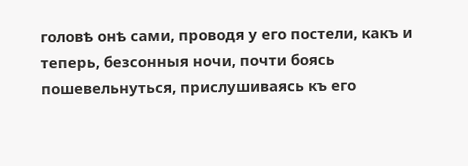головѣ онѣ сами, проводя у его постели, какъ и теперь, безсонныя ночи, почти боясь пошевельнуться, прислушиваясь къ его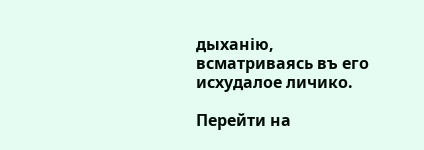дыханію, всматриваясь въ его исхудалое личико.

Перейти на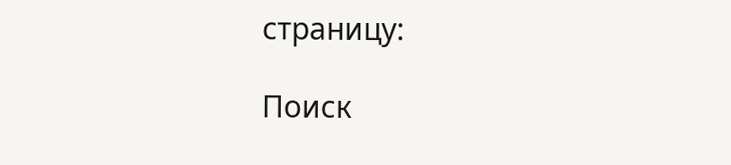страницу:

Поиск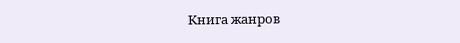Книга жанров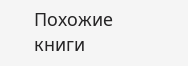Похожие книги